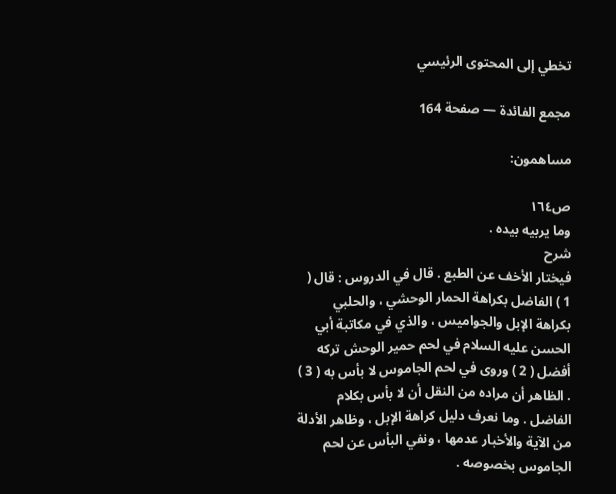تخطي إلى المحتوى الرئيسي

مجمع الفائدة — صفحة 164

مساهمون:

ص١٦٤
وما يربيه بيده .
شرح
فيختار الأخف عن الطبع . قال في الدروس : قال ( 1 ) الفاضل بكراهة الحمار الوحشي ، والحلبي بكراهة الإبل والجواميس ، والذي في مكاتبة أبي الحسن عليه السلام في لحم حمير الوحش تركه أفضل ( 2 ) وروى في لحم الجاموس لا بأس به ( 3 ) . الظاهر أن مراده من النقل أن لا بأس بكلام الفاضل . وما نعرف دليل كراهة الإبل ، وظاهر الأدلة من الآية والأخبار عدمها ، ونفي البأس عن لحم الجاموس بخصوصه .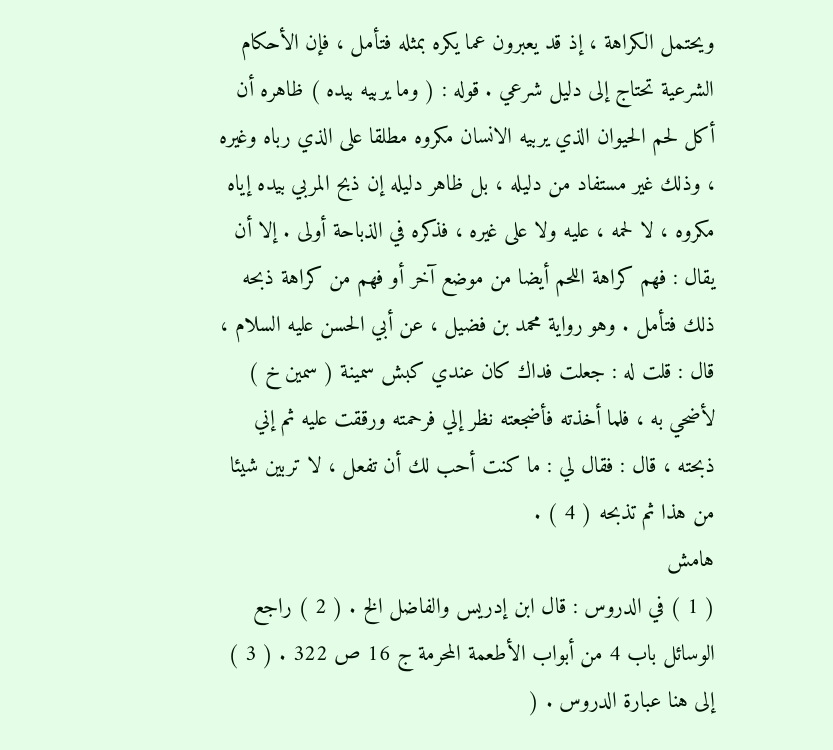ويحتمل الكراهة ، إذ قد يعبرون عما يكره بمثله فتأمل ، فإن الأحكام الشرعية تحتاج إلى دليل شرعي . قوله : ( وما يربيه بيده ) ظاهره أن أكل لحم الحيوان الذي يربيه الانسان مكروه مطلقا على الذي رباه وغيره ، وذلك غير مستفاد من دليله ، بل ظاهر دليله إن ذبح المربي بيده إياه مكروه ، لا لحمه ، عليه ولا على غيره ، فذكره في الذباحة أولى . إلا أن يقال : فهم كراهة اللحم أيضا من موضع آخر أو فهم من كراهة ذبحه ذلك فتأمل . وهو رواية محمد بن فضيل ، عن أبي الحسن عليه السلام ، قال : قلت له : جعلت فداك كان عندي كبش سمينة ( سمين خ ) لأضحي به ، فلما أخذته فأضجعته نظر إلي فرحمته ورققت عليه ثم إني ذبحته ، قال : فقال لي : ما كنت أحب لك أن تفعل ، لا تربين شيئا من هذا ثم تذبحه ( 4 ) .
هامش
( 1 ) في الدروس : قال ابن إدريس والفاضل الخ . ( 2 ) راجع الوسائل باب 4 من أبواب الأطعمة المحرمة ج 16 ص 322 . ( 3 ) إلى هنا عبارة الدروس . (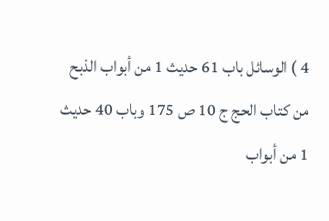4 ) الوسائل باب 61 حديث 1 من أبواب الذبح من كتاب الحج ج 10 ص 175 وباب 40 حديث 1 من أبواب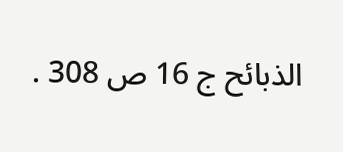الذبائح ج 16 ص 308 .